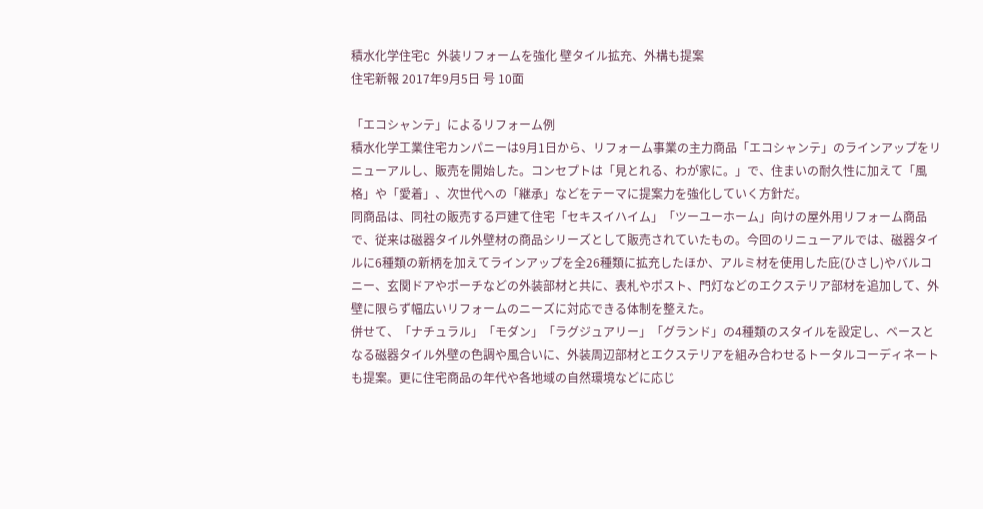積水化学住宅C 外装リフォームを強化 壁タイル拡充、外構も提案
住宅新報 2017年9月5日 号 10面

「エコシャンテ」によるリフォーム例
積水化学工業住宅カンパニーは9月1日から、リフォーム事業の主力商品「エコシャンテ」のラインアップをリニューアルし、販売を開始した。コンセプトは「見とれる、わが家に。」で、住まいの耐久性に加えて「風格」や「愛着」、次世代への「継承」などをテーマに提案力を強化していく方針だ。
同商品は、同社の販売する戸建て住宅「セキスイハイム」「ツーユーホーム」向けの屋外用リフォーム商品で、従来は磁器タイル外壁材の商品シリーズとして販売されていたもの。今回のリニューアルでは、磁器タイルに6種類の新柄を加えてラインアップを全26種類に拡充したほか、アルミ材を使用した庇(ひさし)やバルコニー、玄関ドアやポーチなどの外装部材と共に、表札やポスト、門灯などのエクステリア部材を追加して、外壁に限らず幅広いリフォームのニーズに対応できる体制を整えた。
併せて、「ナチュラル」「モダン」「ラグジュアリー」「グランド」の4種類のスタイルを設定し、ベースとなる磁器タイル外壁の色調や風合いに、外装周辺部材とエクステリアを組み合わせるトータルコーディネートも提案。更に住宅商品の年代や各地域の自然環境などに応じ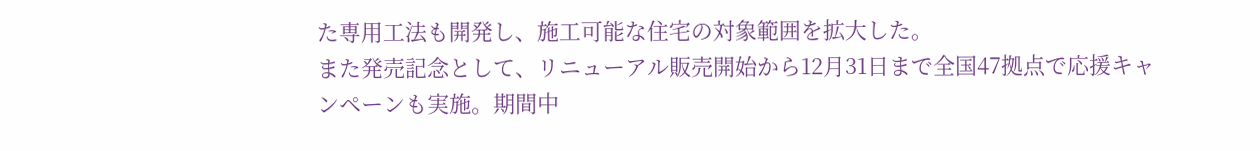た専用工法も開発し、施工可能な住宅の対象範囲を拡大した。
また発売記念として、リニューアル販売開始から12月31日まで全国47拠点で応援キャンペーンも実施。期間中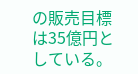の販売目標は35億円としている。